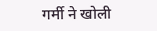गर्मी ने खोली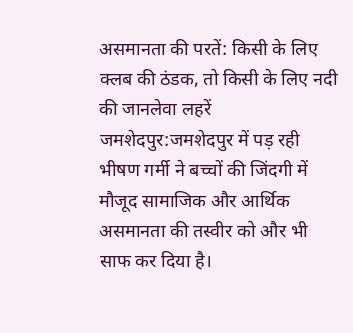असमानता की परतें: किसी के लिए क्लब की ठंडक, तो किसी के लिए नदी की जानलेवा लहरें
जमशेदपुर:जमशेदपुर में पड़ रही भीषण गर्मी ने बच्चों की जिंदगी में मौजूद सामाजिक और आर्थिक असमानता की तस्वीर को और भी साफ कर दिया है।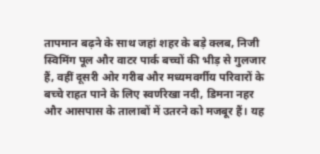तापमान बढ़ने के साथ जहां शहर के बड़े क्लब, निजी स्विमिंग पूल और वाटर पार्क बच्चों की भीड़ से गुलजार हैं, वहीं दूसरी ओर गरीब और मध्यमवर्गीय परिवारों के बच्चे राहत पाने के लिए स्वर्णरेखा नदी, डिमना नहर और आसपास के तालाबों में उतरने को मजबूर हैं। यह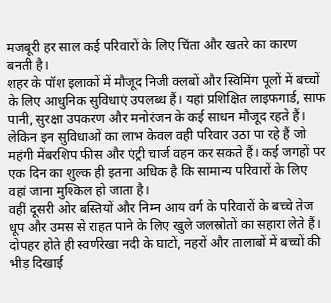मजबूरी हर साल कई परिवारों के लिए चिंता और खतरे का कारण बनती है।
शहर के पॉश इलाकों में मौजूद निजी क्लबों और स्विमिंग पूलों में बच्चों के लिए आधुनिक सुविधाएं उपलब्ध हैं। यहां प्रशिक्षित लाइफगार्ड, साफ पानी, सुरक्षा उपकरण और मनोरंजन के कई साधन मौजूद रहते हैं। लेकिन इन सुविधाओं का लाभ केवल वही परिवार उठा पा रहे हैं जो महंगी मेंबरशिप फीस और एंट्री चार्ज वहन कर सकते हैं। कई जगहों पर एक दिन का शुल्क ही इतना अधिक है कि सामान्य परिवारों के लिए वहां जाना मुश्किल हो जाता है।
वहीं दूसरी ओर बस्तियों और निम्न आय वर्ग के परिवारों के बच्चे तेज धूप और उमस से राहत पाने के लिए खुले जलस्रोतों का सहारा लेते हैं। दोपहर होते ही स्वर्णरेखा नदी के घाटों, नहरों और तालाबों में बच्चों की भीड़ दिखाई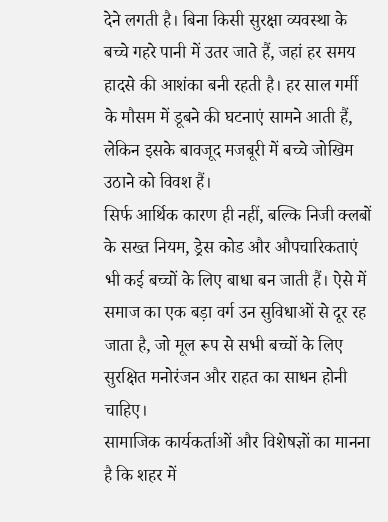देने लगती है। बिना किसी सुरक्षा व्यवस्था के बच्चे गहरे पानी में उतर जाते हैं, जहां हर समय हादसे की आशंका बनी रहती है। हर साल गर्मी के मौसम में डूबने की घटनाएं सामने आती हैं, लेकिन इसके बावजूद मजबूरी में बच्चे जोखिम उठाने को विवश हैं।
सिर्फ आर्थिक कारण ही नहीं, बल्कि निजी क्लबों के सख्त नियम, ड्रेस कोड और औपचारिकताएं भी कई बच्चों के लिए बाधा बन जाती हैं। ऐसे में समाज का एक बड़ा वर्ग उन सुविधाओं से दूर रह जाता है, जो मूल रूप से सभी बच्चों के लिए सुरक्षित मनोरंजन और राहत का साधन होनी चाहिए।
सामाजिक कार्यकर्ताओं और विशेषज्ञों का मानना है कि शहर में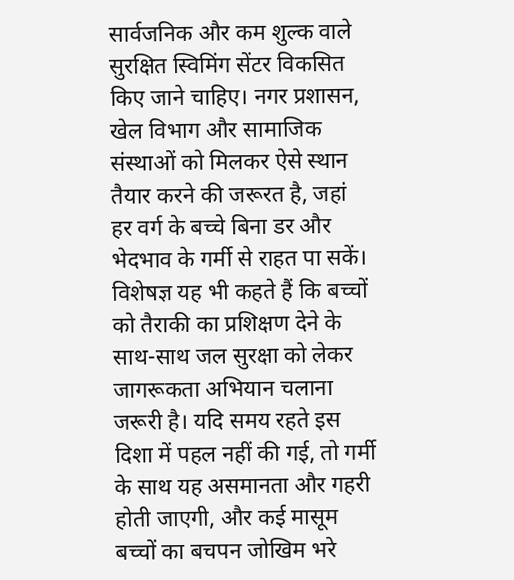सार्वजनिक और कम शुल्क वाले सुरक्षित स्विमिंग सेंटर विकसित किए जाने चाहिए। नगर प्रशासन, खेल विभाग और सामाजिक संस्थाओं को मिलकर ऐसे स्थान तैयार करने की जरूरत है, जहां हर वर्ग के बच्चे बिना डर और भेदभाव के गर्मी से राहत पा सकें।
विशेषज्ञ यह भी कहते हैं कि बच्चों को तैराकी का प्रशिक्षण देने के साथ-साथ जल सुरक्षा को लेकर जागरूकता अभियान चलाना जरूरी है। यदि समय रहते इस दिशा में पहल नहीं की गई, तो गर्मी के साथ यह असमानता और गहरी होती जाएगी, और कई मासूम बच्चों का बचपन जोखिम भरे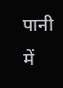पानी में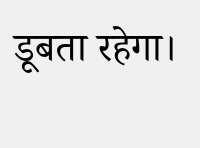डूबता रहेगा।